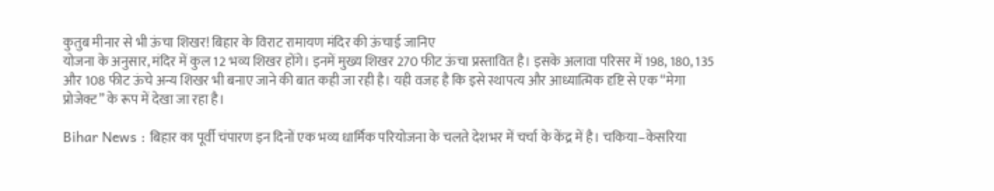कुतुब मीनार से भी ऊंचा शिखर! बिहार के विराट रामायण मंदिर की ऊंचाई जानिए
योजना के अनुसार, मंदिर में कुल 12 भव्य शिखर होंगे। इनमें मुख्य शिखर 270 फीट ऊंचा प्रस्तावित है। इसके अलावा परिसर में 198, 180, 135 और 108 फीट ऊंचे अन्य शिखर भी बनाए जाने की बात कही जा रही है। यही वजह है कि इसे स्थापत्य और आध्यात्मिक दृष्टि से एक “मेगा प्रोजेक्ट” के रूप में देखा जा रहा है।

Bihar News : बिहार का पूर्वी चंपारण इन दिनों एक भव्य धार्मिक परियोजना के चलते देशभर में चर्चा के केंद्र में है। चकिया–केसरिया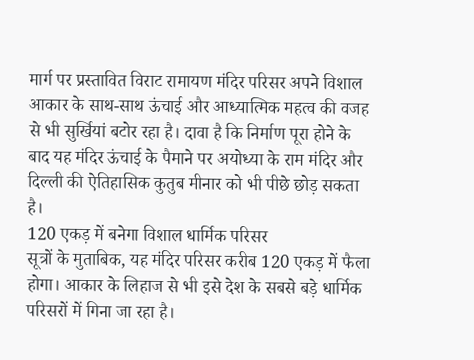मार्ग पर प्रस्तावित विराट रामायण मंदिर परिसर अपने विशाल आकार के साथ-साथ ऊंचाई और आध्यात्मिक महत्व की वजह से भी सुर्खियां बटोर रहा है। दावा है कि निर्माण पूरा होने के बाद यह मंदिर ऊंचाई के पैमाने पर अयोध्या के राम मंदिर और दिल्ली की ऐतिहासिक कुतुब मीनार को भी पीछे छोड़ सकता है।
120 एकड़ में बनेगा विशाल धार्मिक परिसर
सूत्रों के मुताबिक, यह मंदिर परिसर करीब 120 एकड़ में फैला होगा। आकार के लिहाज से भी इसे देश के सबसे बड़े धार्मिक परिसरों में गिना जा रहा है।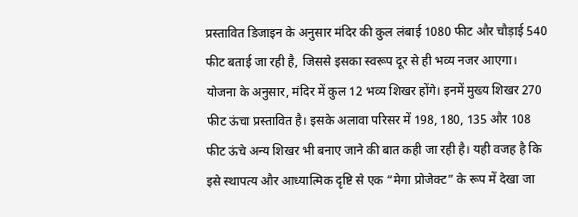प्रस्तावित डिजाइन के अनुसार मंदिर की कुल लंबाई 1080 फीट और चौड़ाई 540 फीट बताई जा रही है, जिससे इसका स्वरूप दूर से ही भव्य नजर आएगा। योजना के अनुसार, मंदिर में कुल 12 भव्य शिखर होंगे। इनमें मुख्य शिखर 270 फीट ऊंचा प्रस्तावित है। इसके अलावा परिसर में 198, 180, 135 और 108 फीट ऊंचे अन्य शिखर भी बनाए जाने की बात कही जा रही है। यही वजह है कि इसे स्थापत्य और आध्यात्मिक दृष्टि से एक “मेगा प्रोजेक्ट” के रूप में देखा जा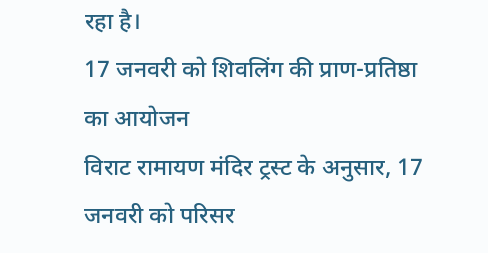रहा है।
17 जनवरी को शिवलिंग की प्राण-प्रतिष्ठा का आयोजन
विराट रामायण मंदिर ट्रस्ट के अनुसार, 17 जनवरी को परिसर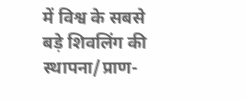में विश्व के सबसे बड़े शिवलिंग की स्थापना/प्राण-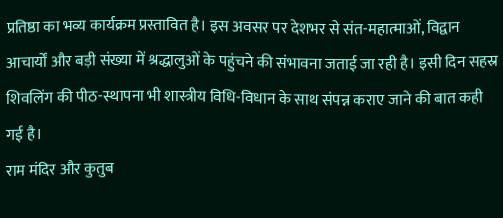प्रतिष्ठा का भव्य कार्यक्रम प्रस्तावित है। इस अवसर पर देशभर से संत-महात्माओं, विद्वान आचार्यों और बड़ी संख्या में श्रद्धालुओं के पहुंचने की संभावना जताई जा रही है। इसी दिन सहस्र शिवलिंग की पीठ-स्थापना भी शास्त्रीय विधि-विधान के साथ संपन्न कराए जाने की बात कही गई है।
राम मंदिर और कुतुब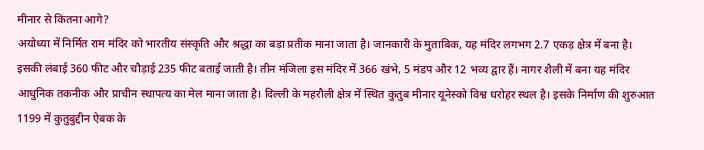मीनार से कितना आगे?
अयोध्या में निर्मित राम मंदिर को भारतीय संस्कृति और श्रद्धा का बड़ा प्रतीक माना जाता है। जानकारी के मुताबिक, यह मंदिर लगभग 2.7 एकड़ क्षेत्र में बना है। इसकी लंबाई 360 फीट और चौड़ाई 235 फीट बताई जाती है। तीन मंजिला इस मंदिर में 366 खंभे, 5 मंडप और 12 भव्य द्वार हैं। नागर शैली में बना यह मंदिर आधुनिक तकनीक और प्राचीन स्थापत्य का मेल माना जाता है। दिल्ली के महरौली क्षेत्र में स्थित कुतुब मीनार यूनेस्को विश्व धरोहर स्थल है। इसके निर्माण की शुरुआत 1199 में कुतुबुद्दीन ऐबक के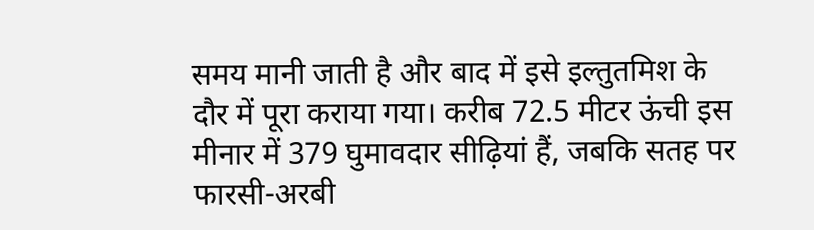समय मानी जाती है और बाद में इसे इल्तुतमिश के दौर में पूरा कराया गया। करीब 72.5 मीटर ऊंची इस मीनार में 379 घुमावदार सीढ़ियां हैं, जबकि सतह पर फारसी-अरबी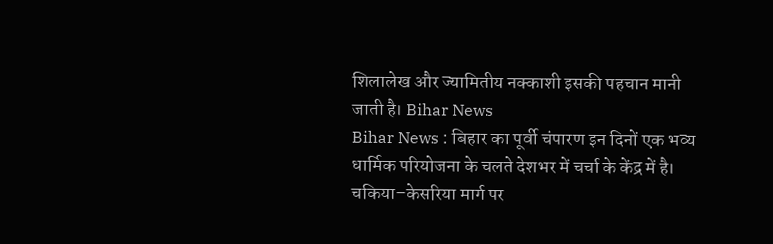शिलालेख और ज्यामितीय नक्काशी इसकी पहचान मानी जाती है। Bihar News
Bihar News : बिहार का पूर्वी चंपारण इन दिनों एक भव्य धार्मिक परियोजना के चलते देशभर में चर्चा के केंद्र में है। चकिया–केसरिया मार्ग पर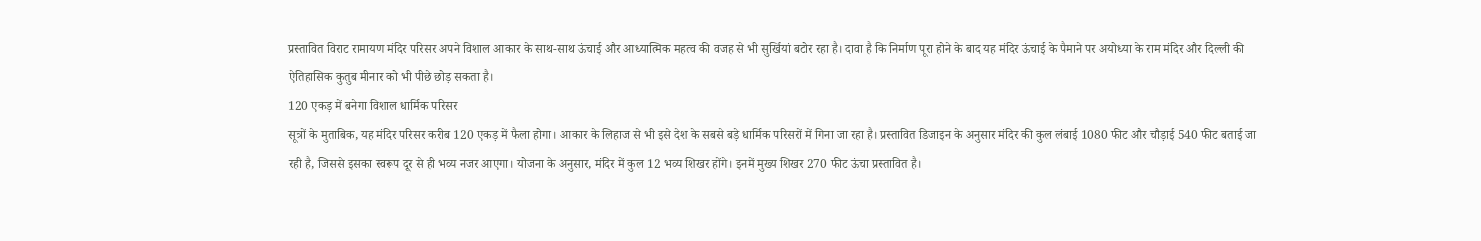प्रस्तावित विराट रामायण मंदिर परिसर अपने विशाल आकार के साथ-साथ ऊंचाई और आध्यात्मिक महत्व की वजह से भी सुर्खियां बटोर रहा है। दावा है कि निर्माण पूरा होने के बाद यह मंदिर ऊंचाई के पैमाने पर अयोध्या के राम मंदिर और दिल्ली की ऐतिहासिक कुतुब मीनार को भी पीछे छोड़ सकता है।
120 एकड़ में बनेगा विशाल धार्मिक परिसर
सूत्रों के मुताबिक, यह मंदिर परिसर करीब 120 एकड़ में फैला होगा। आकार के लिहाज से भी इसे देश के सबसे बड़े धार्मिक परिसरों में गिना जा रहा है। प्रस्तावित डिजाइन के अनुसार मंदिर की कुल लंबाई 1080 फीट और चौड़ाई 540 फीट बताई जा रही है, जिससे इसका स्वरूप दूर से ही भव्य नजर आएगा। योजना के अनुसार, मंदिर में कुल 12 भव्य शिखर होंगे। इनमें मुख्य शिखर 270 फीट ऊंचा प्रस्तावित है।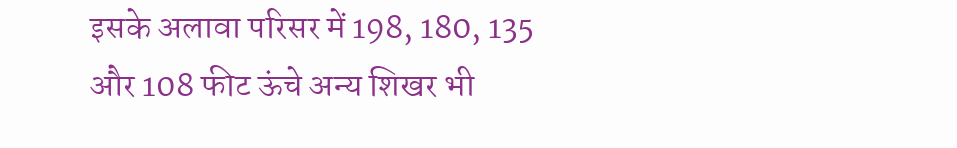इसके अलावा परिसर में 198, 180, 135 और 108 फीट ऊंचे अन्य शिखर भी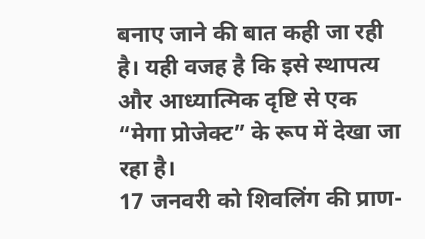बनाए जाने की बात कही जा रही है। यही वजह है कि इसे स्थापत्य और आध्यात्मिक दृष्टि से एक “मेगा प्रोजेक्ट” के रूप में देखा जा रहा है।
17 जनवरी को शिवलिंग की प्राण-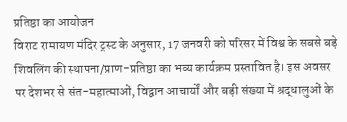प्रतिष्ठा का आयोजन
विराट रामायण मंदिर ट्रस्ट के अनुसार, 17 जनवरी को परिसर में विश्व के सबसे बड़े शिवलिंग की स्थापना/प्राण-प्रतिष्ठा का भव्य कार्यक्रम प्रस्तावित है। इस अवसर पर देशभर से संत-महात्माओं, विद्वान आचार्यों और बड़ी संख्या में श्रद्धालुओं के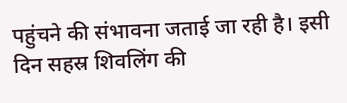पहुंचने की संभावना जताई जा रही है। इसी दिन सहस्र शिवलिंग की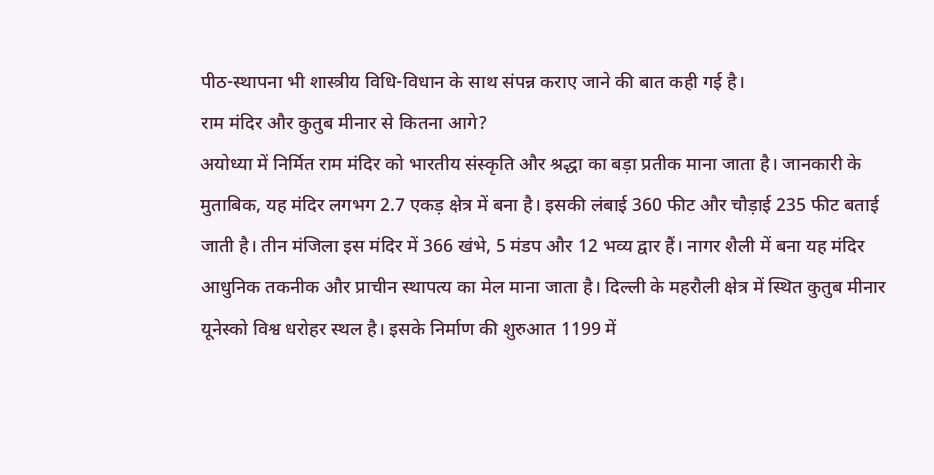पीठ-स्थापना भी शास्त्रीय विधि-विधान के साथ संपन्न कराए जाने की बात कही गई है।
राम मंदिर और कुतुब मीनार से कितना आगे?
अयोध्या में निर्मित राम मंदिर को भारतीय संस्कृति और श्रद्धा का बड़ा प्रतीक माना जाता है। जानकारी के मुताबिक, यह मंदिर लगभग 2.7 एकड़ क्षेत्र में बना है। इसकी लंबाई 360 फीट और चौड़ाई 235 फीट बताई जाती है। तीन मंजिला इस मंदिर में 366 खंभे, 5 मंडप और 12 भव्य द्वार हैं। नागर शैली में बना यह मंदिर आधुनिक तकनीक और प्राचीन स्थापत्य का मेल माना जाता है। दिल्ली के महरौली क्षेत्र में स्थित कुतुब मीनार यूनेस्को विश्व धरोहर स्थल है। इसके निर्माण की शुरुआत 1199 में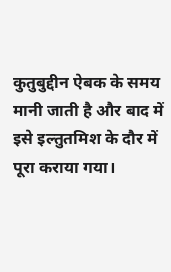कुतुबुद्दीन ऐबक के समय मानी जाती है और बाद में इसे इल्तुतमिश के दौर में पूरा कराया गया।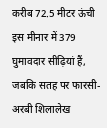करीब 72.5 मीटर ऊंची इस मीनार में 379 घुमावदार सीढ़ियां हैं, जबकि सतह पर फारसी-अरबी शिलालेख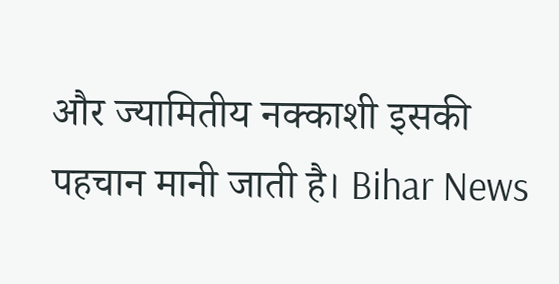और ज्यामितीय नक्काशी इसकी पहचान मानी जाती है। Bihar News